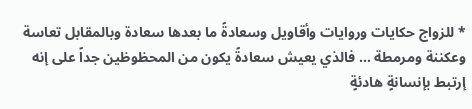* للزواج حكايات وروايات وأقاويل وسعادةً ما بعدها سعادة وبالمقابل تعاسة وعكننة ومرمطة ... فالذي يعيش سعادةً يكون من المحظوظين جداً على إنه إرتبط بإنسانةٍ هادئةٍ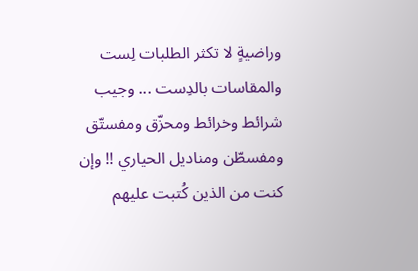وراضيةٍ لا تكثر الطلبات لِست والمقاسات بالدِست ... وجيب شرائط وخرائط ومحزّق ومفستّق ومفسطّن ومناديل الحياري !! وإن كنت من الذين كُتبت عليهم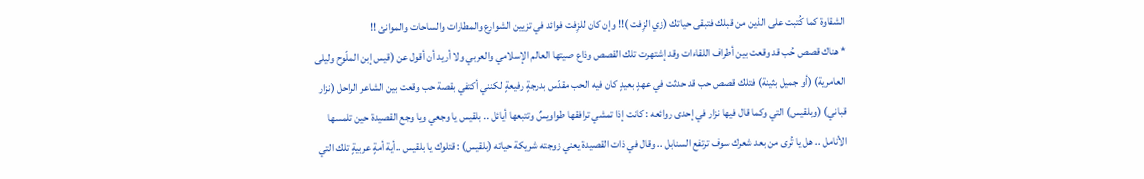الشقاوة كما كُتبت على الذين من قبلك فتبقى حياتك (زي الزِفت )!! وإن كان للزِفت فوائد في تزيين الشوارع والمطارات والساحات والموانئ !!
* هناك قصص حُب قد وقعت بين أطراف اللقاءات وقد إشتهرت تلك القصص وذاع صيتها العالم الإسلامي والعربي ولا أريد أن أقول عن (قيس إبن الملّوح وليلى العامرية) (أو جميل بثينة) فتلك قصص حب قد حدثت في عهدٍ بعيدٍ كان فيه الحب مقدّس بدرجةٍ رفيعةٍ لكنني أكتفي بقصة حب وقعت بين الشاعر الراحل (نزار قباني) (وبلقيس) التي وكما قال فيها نزار في إحدى روائعه : كانت إذا تمشي ترافقها طواويسٌ وتتبعها أيائل .. بلقيس يا وجعي ويا وجع القصيدة حين تلمسها الأنامل .. هل يا تُرى من بعد شعرك سوف ترتفع السنابل .. وقال في ذات القصيدة يعني زوجته شريكة حياته (بلقيس) : قتلوك يا بلقيس ..أية أمةٍ عربيةٍ تلك التي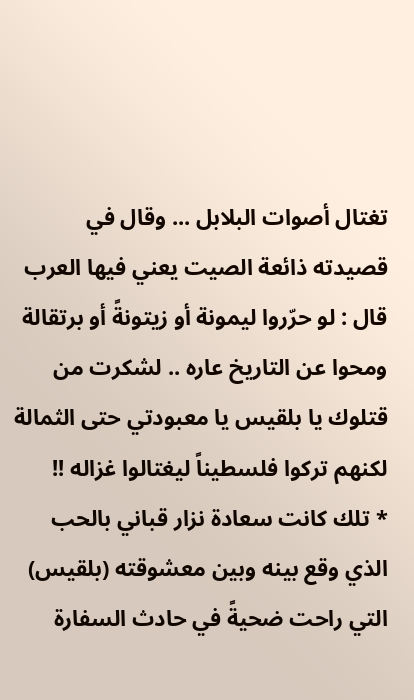تغتال أصوات البلابل ... وقال في قصيدته ذائعة الصيت يعني فيها العرب قال : لو حرّروا ليمونة أو زيتونةً أو برتقالة ومحوا عن التاريخ عاره .. لشكرت من قتلوك يا بلقيس يا معبودتي حتى الثمالة لكنهم تركوا فلسطيناً ليغتالوا غزاله !!
* تلك كانت سعادة نزار قباني بالحب الذي وقع بينه وبين معشوقته (بلقيس) التي راحت ضحيةً في حادث السفارة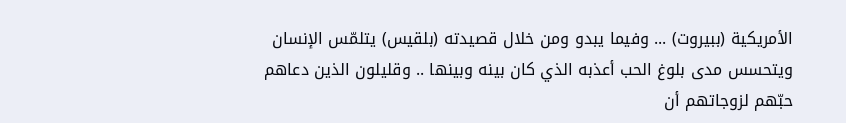الأمريكية (ببيروت) ... وفيما يبدو ومن خلال قصيدته (بلقيس) يتلمّس الإنسان ويتحسس مدى بلوغ الحب أعذبه الذي كان بينه وبينها .. وقليلون الذين دعاهم حبّهم لزوجاتهم أن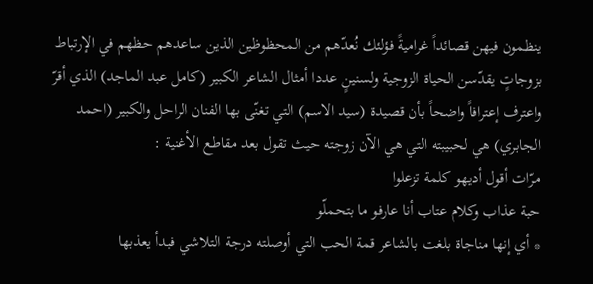ينظمون فيهن قصائداً غراميةً فؤلئك نُعدّهم من المحظوظين الذين ساعدهم حظهم في الإرتباط بزوجاتٍ يقدّسن الحياة الزوجية ولسنينٍ عددا أمثال الشاعر الكبير (كامل عبد الماجد) الذي أقرّ واعترف إعترافاً واضحاً بأن قصيدة (سيد الاسم) التي تغنّى بها الفنان الراحل والكبير (احمد الجابري) هي لحبيبته التي هي الآن زوجته حيث تقول بعد مقاطع الأغنية :
مرّات أقول أديهو كلمة تزعلوا
حبة عذاب وكلام عتاب أنا عارفو ما بتحملّو
* أي إنها مناجاة بلغت بالشاعر قمة الحب التي أوصلته درجة التلاشي فبدأ يعذبها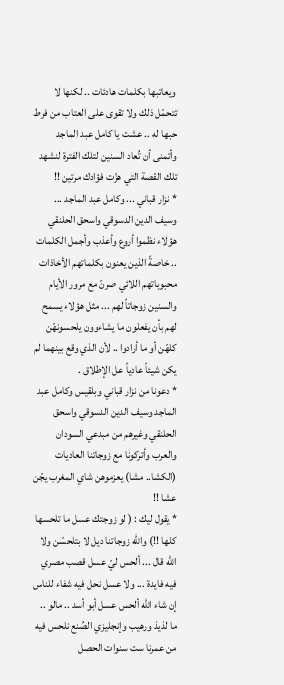ويعاتبها بكلمات هادئات .. لكنها لا تتحمّل ذلك ولا تقوى على العتاب من فرط حبها له .. عشت يا كامل عبد الماجد وأتمنى أن تُعاد السنين لتلك الفترة لنشهد تلك القصة التي هزّت فؤادك مرتين !!
* نزار قباني ... وكامل عبد الماجد ... وسيف الدين الدسوقي واسحق الحلنقي هؤلاء نظموا أروع وأعذب وأجمل الكلمات .. خاصةً الذين يعنون بكلماتهم الأخاذات محبوباتهم اللائي صرنّ مع مرور الأيام والسنين زوجاتاً لهم ... مثل هؤلاء يسمح لهم بأن يفعلون ما يشاءوون يلحسونهّن كلهّن أو ما أرادوا .. لأن الذي وقع بينهما لم يكن شيئاً عادياً عل الإطلاق .
* دعونا من نزار قباني وبلقيس وكامل عبد الماجد وسيف الدين الدسوقي واسحق الحلنقي وغيرهم من مبدعي السودان والعرب وأتركونا مع زوجاتنا العاديات (الكشا.. مشا) يعزموهن شاي المغرب يجّن عشا !!
* يقول ليك : ( لو زوجتك عسل ما تلحسها كلها !!) والله زوجاتنا ديل لا بتلحسّن ولا الله قال ... ألحس ليّ عسل قصب مصري فيه فايدة ... ولا عسل نحل فيه شفاء للناس إن شاء الله ألحس عسل أبو أسد .. مالو .. ما لذيذ ورهيب وإنجليزي الصُنع نلحس فيه من عمرنا ست سنوات الحصل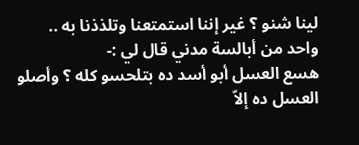لينا شنو ؟ غير إننا استمتعنا وتلذذنا به .. واحد من أبالسة مدني قال لي :-
هسع العسل أبو أسد ده بتلحسو كله ؟ وأصلو العسل ده إلاّ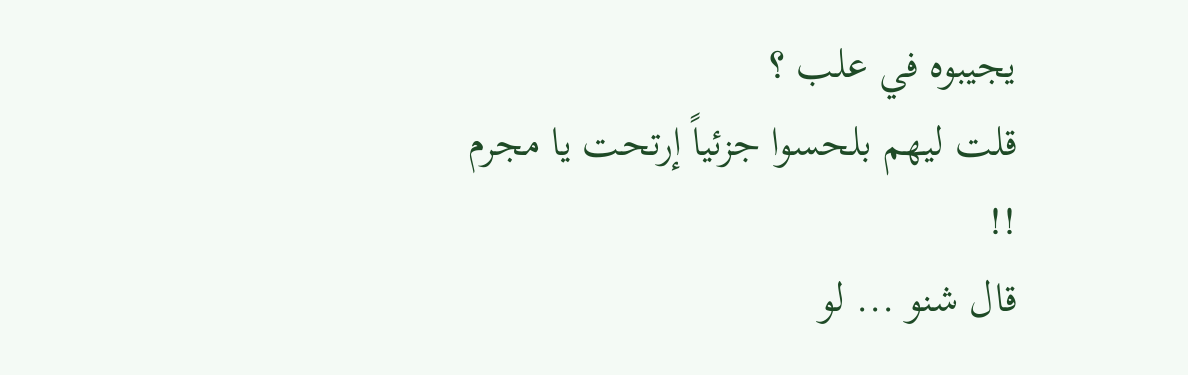يجيبوه في علب ؟
قلت ليهم بلحسوا جزئياً إرتحت يا مجرم !!
قال شنو ... لو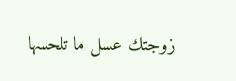زوجتك عسل ما تلحسها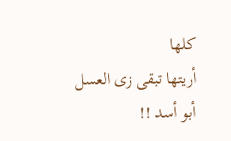كلها
أريتها تبقى زى العسل أبو أسد !!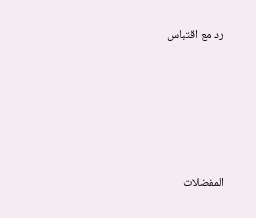رد مع اقتباس





المفضلات